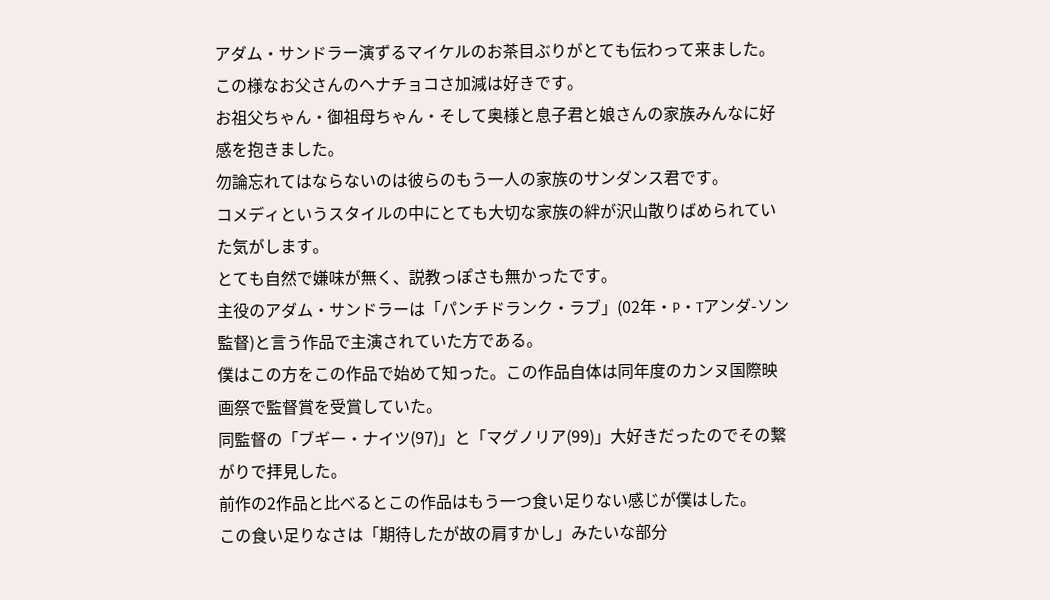アダム・サンドラー演ずるマイケルのお茶目ぶりがとても伝わって来ました。
この様なお父さんのヘナチョコさ加減は好きです。
お祖父ちゃん・御祖母ちゃん・そして奥様と息子君と娘さんの家族みんなに好感を抱きました。
勿論忘れてはならないのは彼らのもう一人の家族のサンダンス君です。
コメディというスタイルの中にとても大切な家族の絆が沢山散りばめられていた気がします。
とても自然で嫌味が無く、説教っぽさも無かったです。
主役のアダム・サンドラーは「パンチドランク・ラブ」(02年・P・Tアンダ-ソン監督)と言う作品で主演されていた方である。
僕はこの方をこの作品で始めて知った。この作品自体は同年度のカンヌ国際映画祭で監督賞を受賞していた。
同監督の「ブギー・ナイツ(97)」と「マグノリア(99)」大好きだったのでその繋がりで拝見した。
前作の2作品と比べるとこの作品はもう一つ食い足りない感じが僕はした。
この食い足りなさは「期待したが故の肩すかし」みたいな部分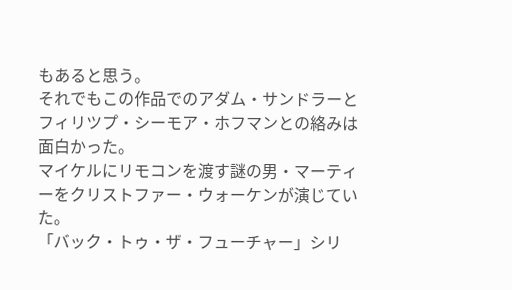もあると思う。
それでもこの作品でのアダム・サンドラーとフィリツプ・シーモア・ホフマンとの絡みは面白かった。
マイケルにリモコンを渡す謎の男・マーティーをクリストファー・ウォーケンが演じていた。
「バック・トゥ・ザ・フューチャー」シリ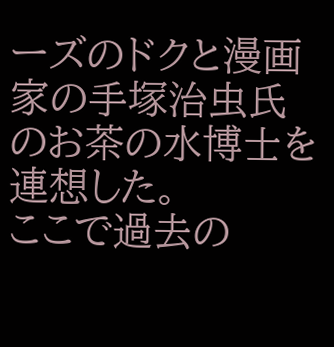ーズのドクと漫画家の手塚治虫氏のお茶の水博士を連想した。
ここで過去の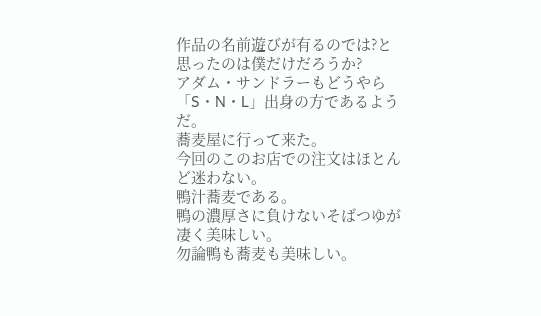作品の名前遊びが有るのでは?と思ったのは僕だけだろうか?
アダム・サンドラーもどうやら「S・N・L」出身の方であるようだ。
蕎麦屋に行って来た。
今回のこのお店での注文はほとんど迷わない。
鴨汁蕎麦である。
鴨の濃厚さに負けないそばつゆが凄く美味しい。
勿論鴨も蕎麦も美味しい。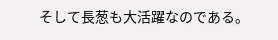そして長葱も大活躍なのである。